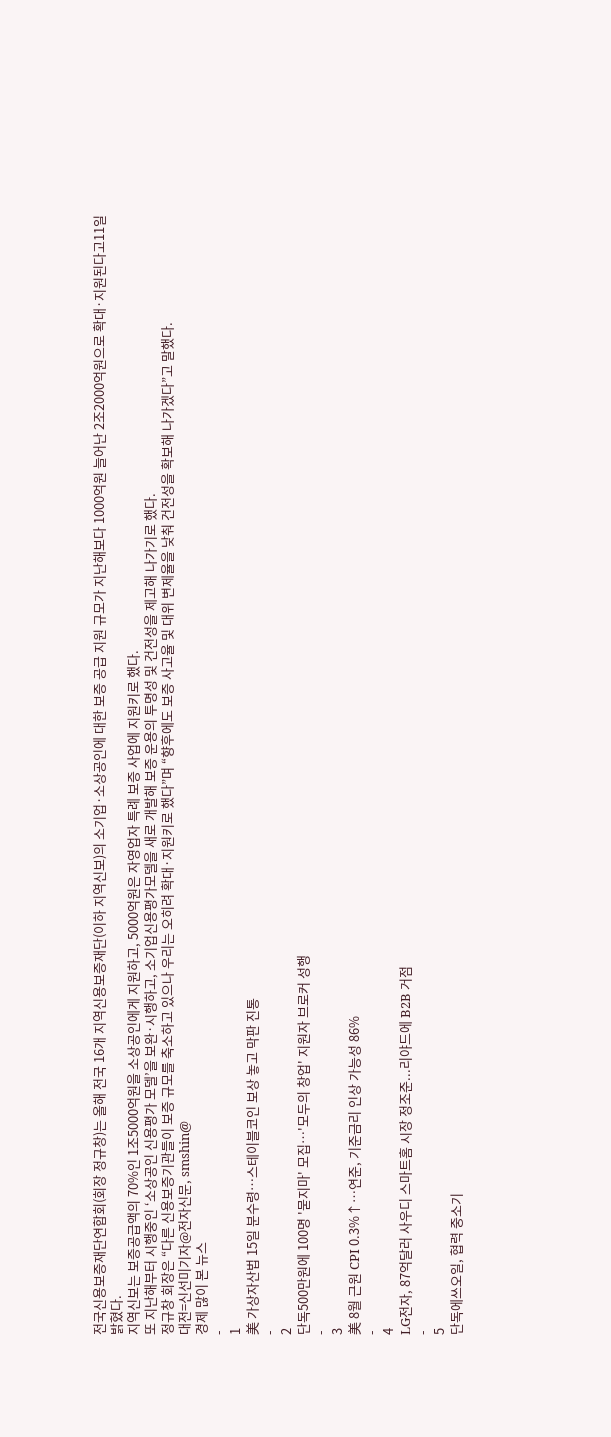전국신용보증재단연합회(회장 정규창)는 올해 전국 16개 지역신용보증재단(이하 지역신보)의 소기업·소상공인에 대한 보증 공급 지원 규모가 지난해보다 1000억원 늘어난 2조2000억원으로 확대·지원된다고11일 밝혔다.
지역신보는 보증공급액의 70%인 1조5000억원을 소상공인에게 지원하고, 5000억원은 자영업자 특례 보증 사업에 지원키로 했다.
또 지난해부터 시행중인 ‘소상공인 신용평가 모델’을 보완·시행하고, 소기업신용평가모델을 새로 개발해 보증 운용의 투명성 및 건전성을 제고해 나가기로 했다.
정규창 회장은 “다른 신용보증기관들이 보증 규모를 축소하고 있으나 우리는 오히려 확대·지원키로 했다”며 “향후에도 보증 사고율 및 대위 변제율을 낮춰 건전성을 확보해 나가겠다”고 말했다.
대전=신선미기자@전자신문, smshin@
경제 많이 본 뉴스
-
1
美 가상자산법 15일 분수령…스테이블코인 보상 놓고 막판 진통
-
2
단독500만원에 100명 '묻지마' 모집…'모두의 창업' 지원자 브로커 성행
-
3
美 8월 근원 CPI 0.3%↑…연준, 기준금리 인상 가능성 86%
-
4
LG전자, 87억달러 사우디 스마트홈 시장 정조준...리야드에 B2B 거점
-
5
단독에쓰오일, 협력 중소기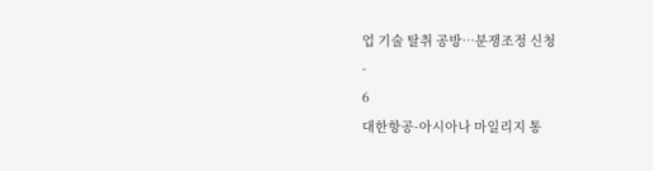업 기술 탈취 공방…분쟁조정 신청
-
6
대한항공-아시아나 마일리지 통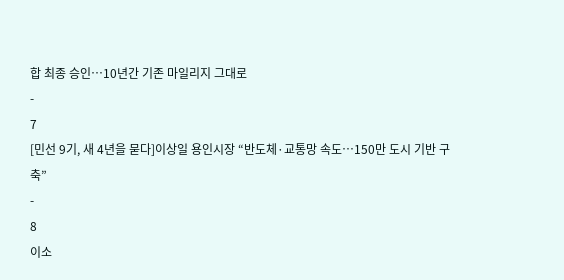합 최종 승인…10년간 기존 마일리지 그대로
-
7
[민선 9기, 새 4년을 묻다]이상일 용인시장 “반도체·교통망 속도…150만 도시 기반 구축”
-
8
이소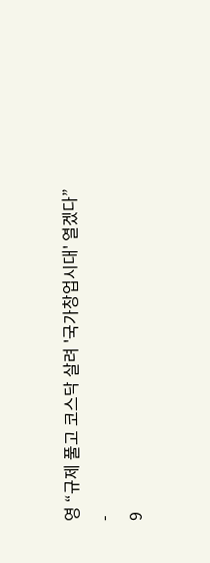영 “규제 풀고 코스닥 살려 '국가창업시대' 열겠다”
-
9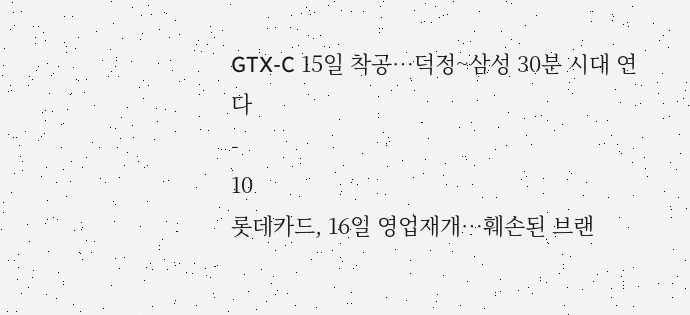GTX-C 15일 착공…덕정~삼성 30분 시대 연다
-
10
롯데카드, 16일 영업재개…훼손된 브랜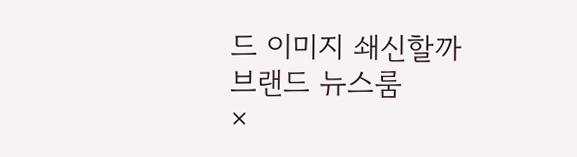드 이미지 쇄신할까
브랜드 뉴스룸
×